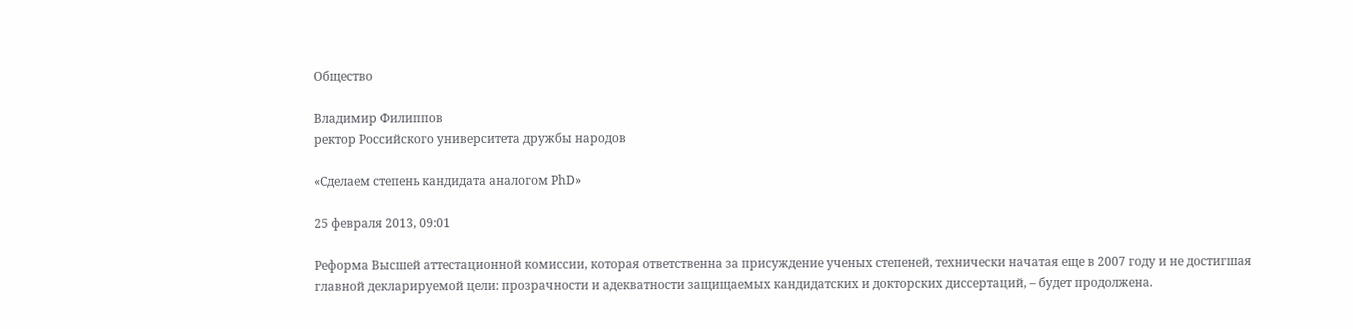Общество

Владимир Филиппов
ректор Российского университета дружбы народов

«Сделаем степень кандидата аналогом PhD»

25 февраля 2013, 09:01

Реформа Высшей аттестационной комиссии, которая ответственна за присуждение ученых степеней, технически начатая еще в 2007 году и не достигшая главной декларируемой цели: прозрачности и адекватности защищаемых кандидатских и докторских диссертаций, – будет продолжена.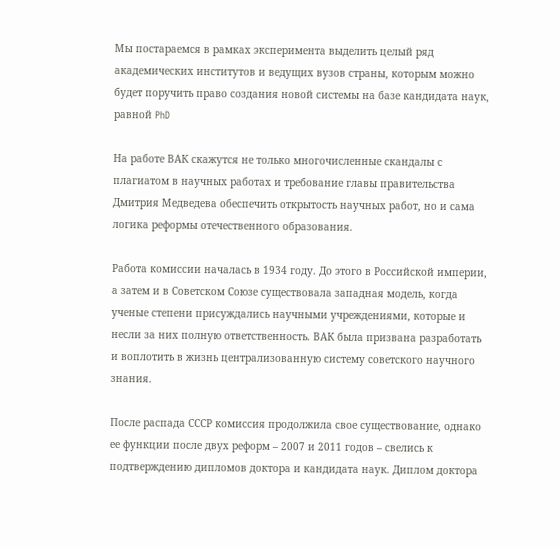Мы постараемся в рамках эксперимента выделить целый ряд академических институтов и ведущих вузов страны, которым можно будет поручить право создания новой системы на базе кандидата наук, равной PhD

На работе ВАК скажутся не только многочисленные скандалы с плагиатом в научных работах и требование главы правительства Дмитрия Медведева обеспечить открытость научных работ, но и сама логика реформы отечественного образования.

Работа комиссии началась в 1934 году. До этого в Российской империи, а затем и в Советском Союзе существовала западная модель, когда ученые степени присуждались научными учреждениями, которые и несли за них полную ответственность. ВАК была призвана разработать и воплотить в жизнь централизованную систему советского научного знания.

После распада СССР комиссия продолжила свое существование, однако ее функции после двух реформ – 2007 и 2011 годов – свелись к подтверждению дипломов доктора и кандидата наук. Диплом доктора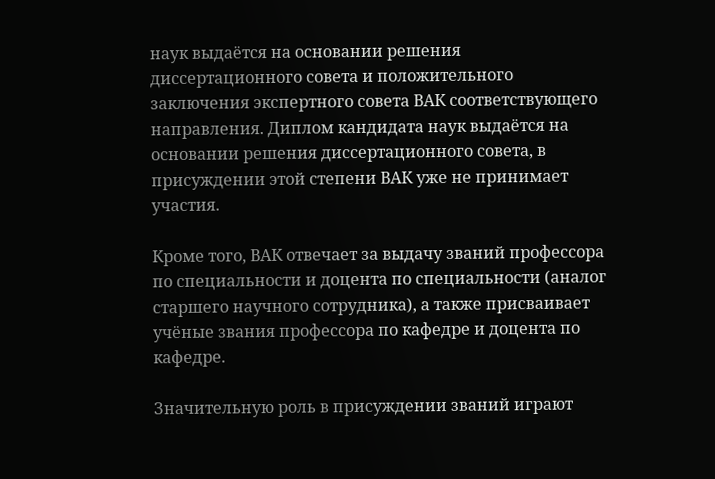наук выдаётся на основании решения диссертационного совета и положительного заключения экспертного совета ВАК соответствующего направления. Диплом кандидата наук выдаётся на основании решения диссертационного совета, в присуждении этой степени ВАК уже не принимает участия.

Кроме того, ВАК отвечает за выдачу званий профессора по специальности и доцента по специальности (аналог старшего научного сотрудника), а также присваивает учёные звания профессора по кафедре и доцента по кафедре.

Значительную роль в присуждении званий играют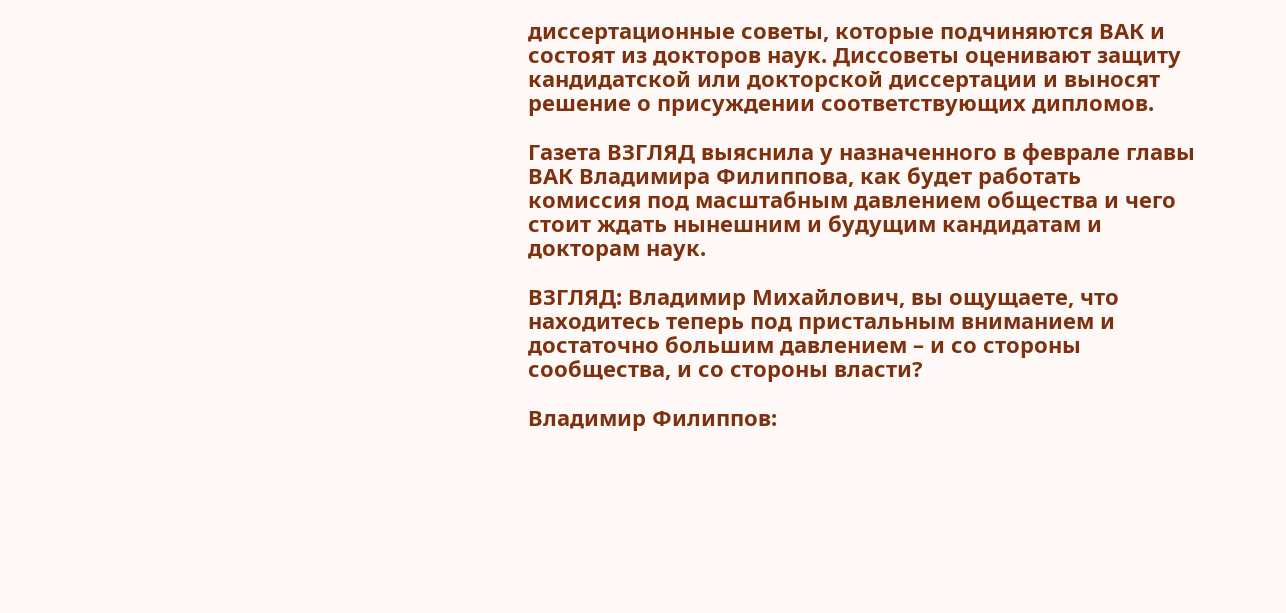диссертационные советы, которые подчиняются ВАК и состоят из докторов наук. Диссоветы оценивают защиту кандидатской или докторской диссертации и выносят решение о присуждении соответствующих дипломов.

Газета ВЗГЛЯД выяснила у назначенного в феврале главы ВАК Владимира Филиппова, как будет работать комиссия под масштабным давлением общества и чего стоит ждать нынешним и будущим кандидатам и докторам наук.

ВЗГЛЯД: Владимир Михайлович, вы ощущаете, что находитесь теперь под пристальным вниманием и достаточно большим давлением – и со стороны сообщества, и со стороны власти?

Владимир Филиппов: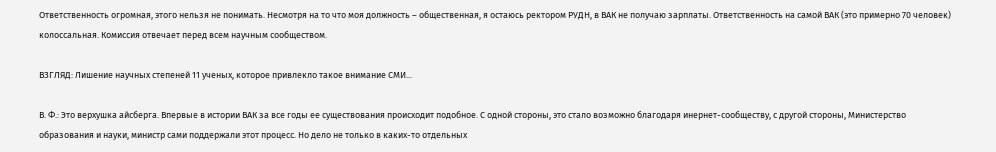Ответственность огромная, этого нельзя не понимать. Несмотря на то что моя должность – общественная, я остаюсь ректором РУДН, в ВАК не получаю зарплаты. Ответственность на самой ВАК (это примерно 70 человек) колоссальная. Комиссия отвечает перед всем научным сообществом.

ВЗГЛЯД: Лишение научных степеней 11 ученых, которое привлекло такое внимание СМИ...

В. Ф.: Это верхушка айсберга. Впервые в истории ВАК за все годы ее существования происходит подобное. С одной стороны, это стало возможно благодаря инернет-сообществу, с другой стороны, Министерство образования и науки, министр сами поддержали этот процесс. Но дело не только в каких-то отдельных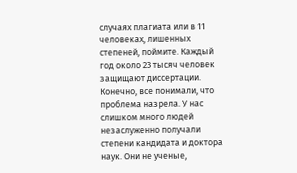случаях плагиата или в 11 человеках, лишенных степеней, поймите. Каждый год около 23 тысяч человек защищают диссертации. Конечно, все понимали, что проблема назрела. У нас слишком много людей незаслуженно получали степени кандидата и доктора наук. Они не ученые,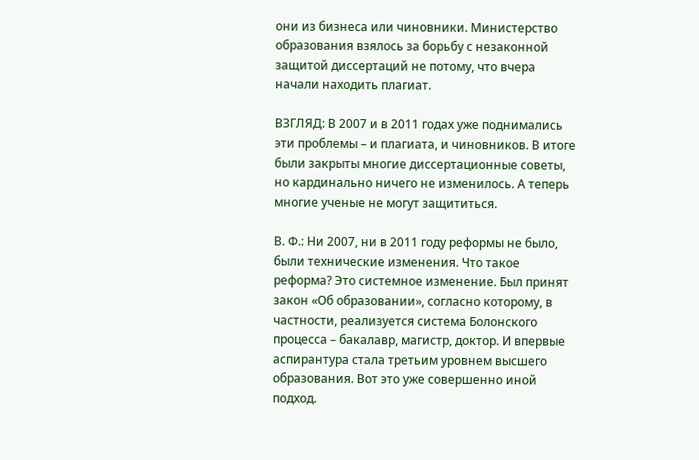они из бизнеса или чиновники. Министерство образования взялось за борьбу с незаконной защитой диссертаций не потому, что вчера начали находить плагиат.

ВЗГЛЯД: В 2007 и в 2011 годах уже поднимались эти проблемы – и плагиата, и чиновников. В итоге были закрыты многие диссертационные советы, но кардинально ничего не изменилось. А теперь многие ученые не могут защититься.

В. Ф.: Ни 2007, ни в 2011 году реформы не было, были технические изменения. Что такое реформа? Это системное изменение. Был принят закон «Об образовании», согласно которому, в частности, реализуется система Болонского процесса – бакалавр, магистр, доктор. И впервые аспирантура стала третьим уровнем высшего образования. Вот это уже совершенно иной подход.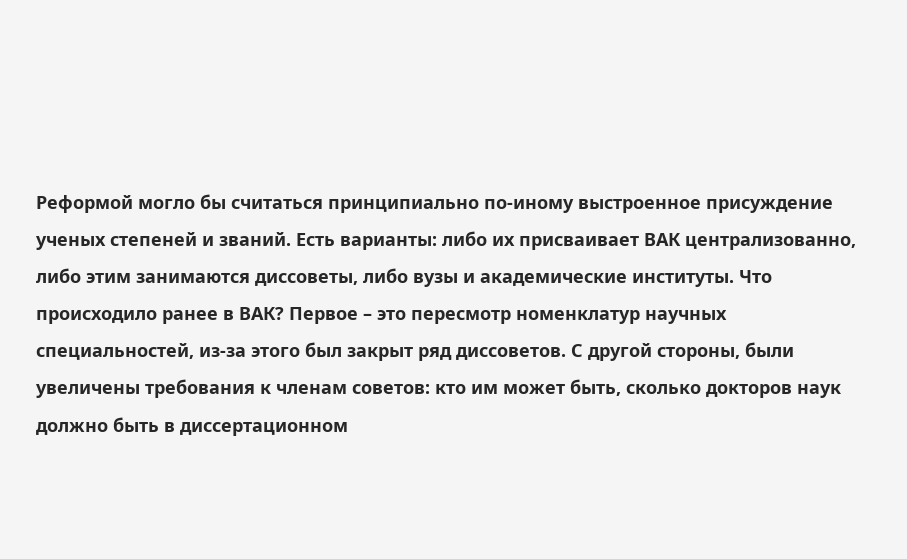Реформой могло бы считаться принципиально по-иному выстроенное присуждение ученых степеней и званий. Есть варианты: либо их присваивает ВАК централизованно, либо этим занимаются диссоветы, либо вузы и академические институты. Что происходило ранее в ВАК? Первое – это пересмотр номенклатур научных специальностей, из-за этого был закрыт ряд диссоветов. С другой стороны, были увеличены требования к членам советов: кто им может быть, сколько докторов наук должно быть в диссертационном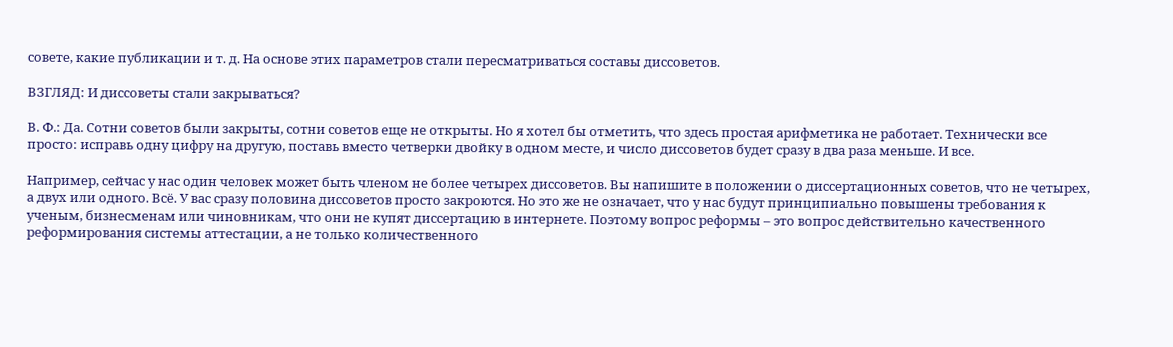совете, какие публикации и т. д. На основе этих параметров стали пересматриваться составы диссоветов.

ВЗГЛЯД: И диссоветы стали закрываться?

В. Ф.: Да. Сотни советов были закрыты, сотни советов еще не открыты. Но я хотел бы отметить, что здесь простая арифметика не работает. Технически все просто: исправь одну цифру на другую, поставь вместо четверки двойку в одном месте, и число диссоветов будет сразу в два раза меньше. И все.

Например, сейчас у нас один человек может быть членом не более четырех диссоветов. Вы напишите в положении о диссертационных советов, что не четырех, а двух или одного. Всё. У вас сразу половина диссоветов просто закроются. Но это же не означает, что у нас будут принципиально повышены требования к ученым, бизнесменам или чиновникам, что они не купят диссертацию в интернете. Поэтому вопрос реформы – это вопрос действительно качественного реформирования системы аттестации, а не только количественного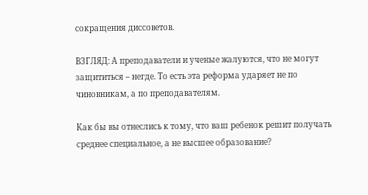сокращения диссоветов.

ВЗГЛЯД: А преподаватели и ученые жалуются, что не могут защититься – негде. То есть эта реформа ударяет не по чиновникам, а по преподавателям.

Как бы вы отнеслись к тому, что ваш ребенок решит получать среднее специальное, а не высшее образование?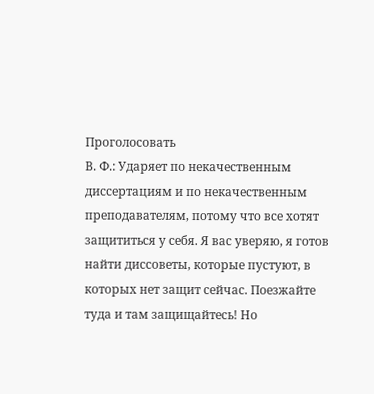Проголосовать
В. Ф.: Ударяет по некачественным диссертациям и по некачественным преподавателям, потому что все хотят защититься у себя. Я вас уверяю, я готов найти диссоветы, которые пустуют, в которых нет защит сейчас. Поезжайте туда и там защищайтесь! Но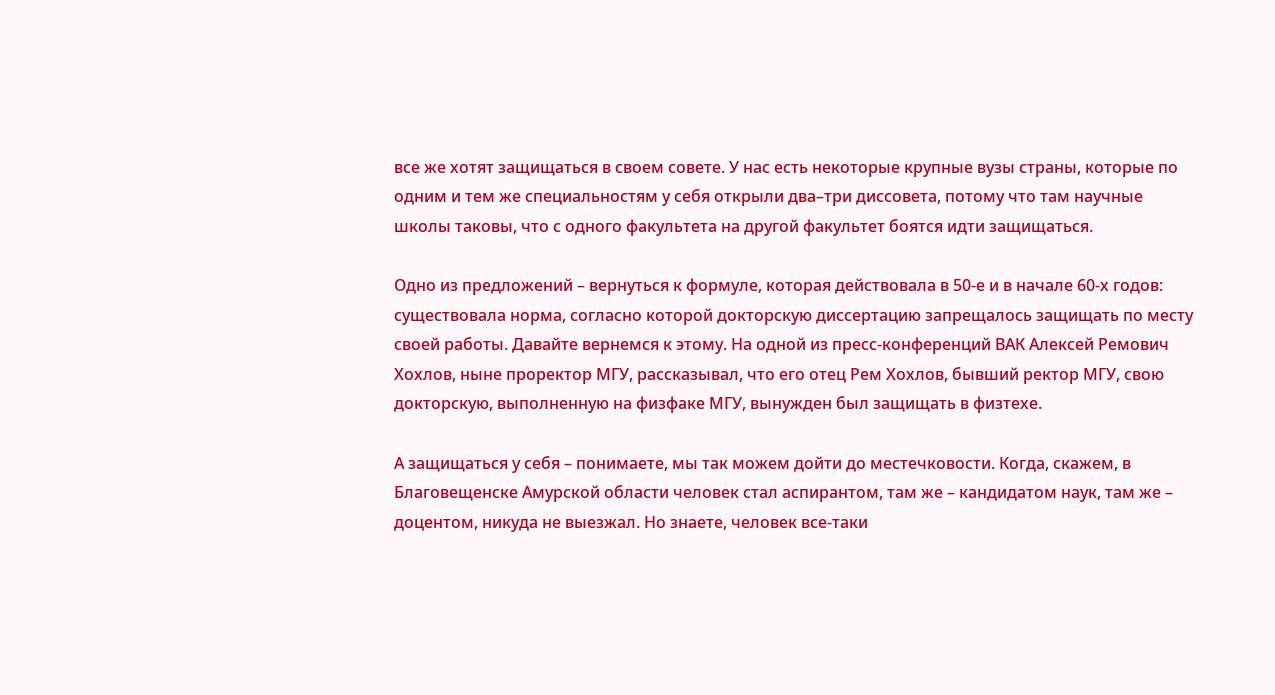все же хотят защищаться в своем совете. У нас есть некоторые крупные вузы страны, которые по одним и тем же специальностям у себя открыли два–три диссовета, потому что там научные школы таковы, что с одного факультета на другой факультет боятся идти защищаться.

Одно из предложений – вернуться к формуле, которая действовала в 50-е и в начале 60-х годов: существовала норма, согласно которой докторскую диссертацию запрещалось защищать по месту своей работы. Давайте вернемся к этому. На одной из пресс-конференций ВАК Алексей Ремович Хохлов, ныне проректор МГУ, рассказывал, что его отец Рем Хохлов, бывший ректор МГУ, свою докторскую, выполненную на физфаке МГУ, вынужден был защищать в физтехе.

А защищаться у себя – понимаете, мы так можем дойти до местечковости. Когда, скажем, в Благовещенске Амурской области человек стал аспирантом, там же – кандидатом наук, там же – доцентом, никуда не выезжал. Но знаете, человек все-таки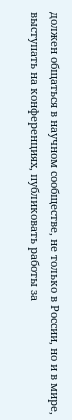должен общаться в научном сообществе, не только в России, но и в мире, выступать на конференциях, публиковать работы за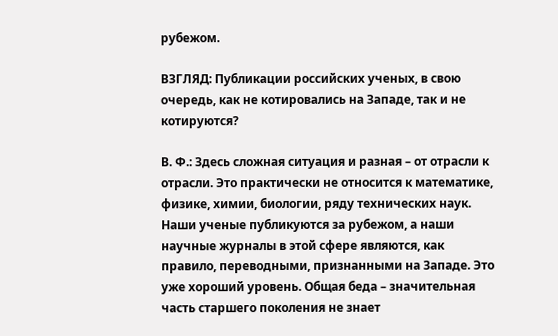рубежом.

ВЗГЛЯД: Публикации российских ученых, в свою очередь, как не котировались на Западе, так и не котируются?

В. Ф.: Здесь сложная ситуация и разная – от отрасли к отрасли. Это практически не относится к математике, физике, химии, биологии, ряду технических наук. Наши ученые публикуются за рубежом, а наши научные журналы в этой сфере являются, как правило, переводными, признанными на Западе. Это уже хороший уровень. Общая беда – значительная часть старшего поколения не знает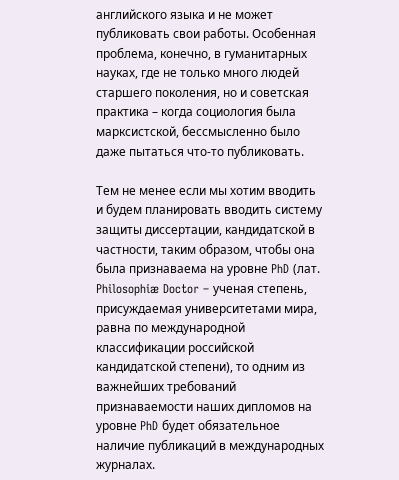английского языка и не может публиковать свои работы. Особенная проблема, конечно, в гуманитарных науках, где не только много людей старшего поколения, но и советская практика – когда социология была марксистской, бессмысленно было даже пытаться что-то публиковать.

Тем не менее если мы хотим вводить и будем планировать вводить систему защиты диссертации, кандидатской в частности, таким образом, чтобы она была признаваема на уровне PhD (лат. Philosophiæ Doctor – ученая степень, присуждаемая университетами мира, равна по международной классификации российской кандидатской степени), то одним из важнейших требований признаваемости наших дипломов на уровне PhD будет обязательное наличие публикаций в международных журналах.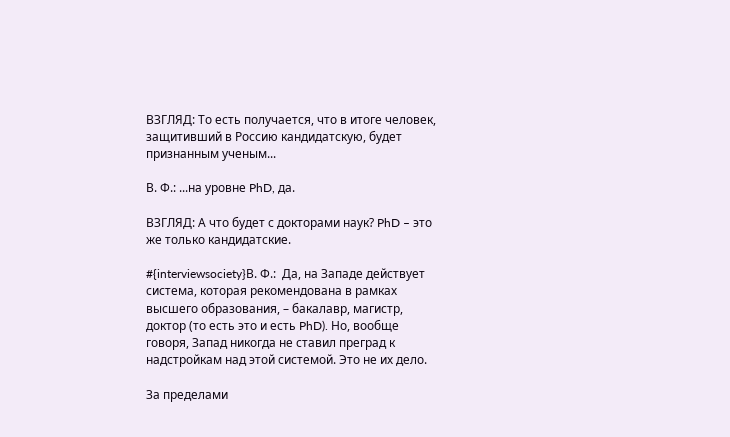ВЗГЛЯД: То есть получается, что в итоге человек, защитивший в Россию кандидатскую, будет признанным ученым...

В. Ф.: ...на уровне PhD, да.

ВЗГЛЯД: А что будет с докторами наук? PhD – это же только кандидатские.

#{interviewsociety}В. Ф.:  Да, на Западе действует система, которая рекомендована в рамках высшего образования, – бакалавр, магистр, доктор (то есть это и есть PhD). Но, вообще говоря, Запад никогда не ставил преград к надстройкам над этой системой. Это не их дело.

За пределами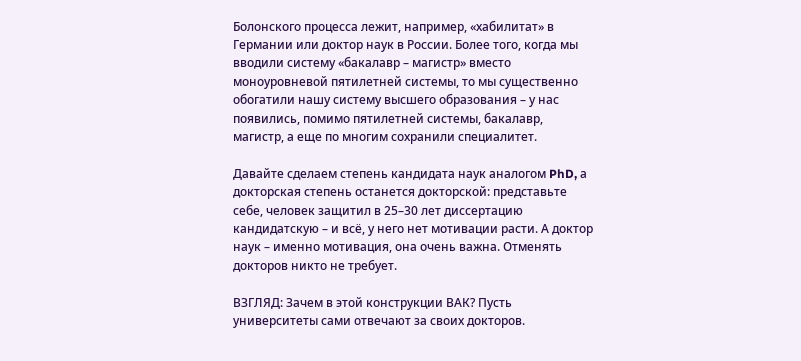Болонского процесса лежит, например, «хабилитат» в Германии или доктор наук в России. Более того, когда мы вводили систему «бакалавр – магистр» вместо моноуровневой пятилетней системы, то мы существенно обогатили нашу систему высшего образования – у нас появились, помимо пятилетней системы, бакалавр, магистр, а еще по многим сохранили специалитет.

Давайте сделаем степень кандидата наук аналогом PhD, а докторская степень останется докторской: представьте себе, человек защитил в 25–30 лет диссертацию кандидатскую – и всё, у него нет мотивации расти. А доктор наук – именно мотивация, она очень важна. Отменять докторов никто не требует.

ВЗГЛЯД: Зачем в этой конструкции ВАК? Пусть университеты сами отвечают за своих докторов.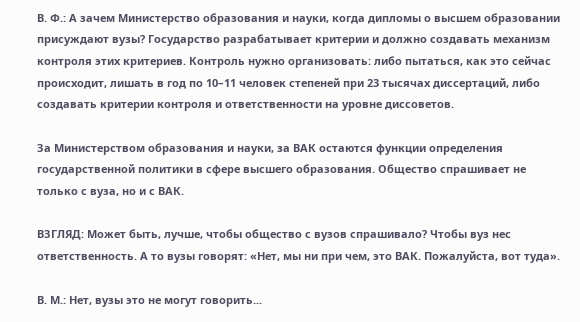В. Ф.: А зачем Министерство образования и науки, когда дипломы о высшем образовании присуждают вузы? Государство разрабатывает критерии и должно создавать механизм контроля этих критериев. Контроль нужно организовать: либо пытаться, как это сейчас происходит, лишать в год по 10–11 человек степеней при 23 тысячах диссертаций, либо создавать критерии контроля и ответственности на уровне диссоветов.

За Министерством образования и науки, за ВАК остаются функции определения государственной политики в сфере высшего образования. Общество спрашивает не только с вуза, но и с ВАК.

ВЗГЛЯД: Может быть, лучше, чтобы общество с вузов спрашивало? Чтобы вуз нес ответственность. А то вузы говорят: «Нет, мы ни при чем, это ВАК. Пожалуйста, вот туда».

В. М.: Нет, вузы это не могут говорить...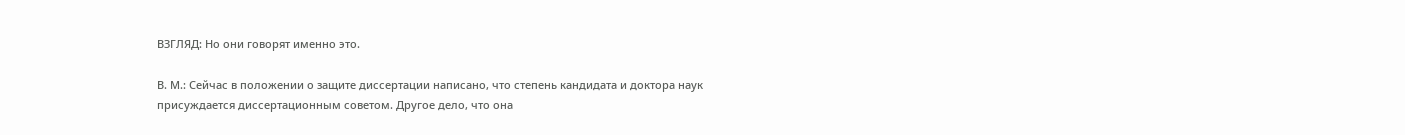ВЗГЛЯД: Но они говорят именно это.

В. М.: Сейчас в положении о защите диссертации написано, что степень кандидата и доктора наук присуждается диссертационным советом. Другое дело, что она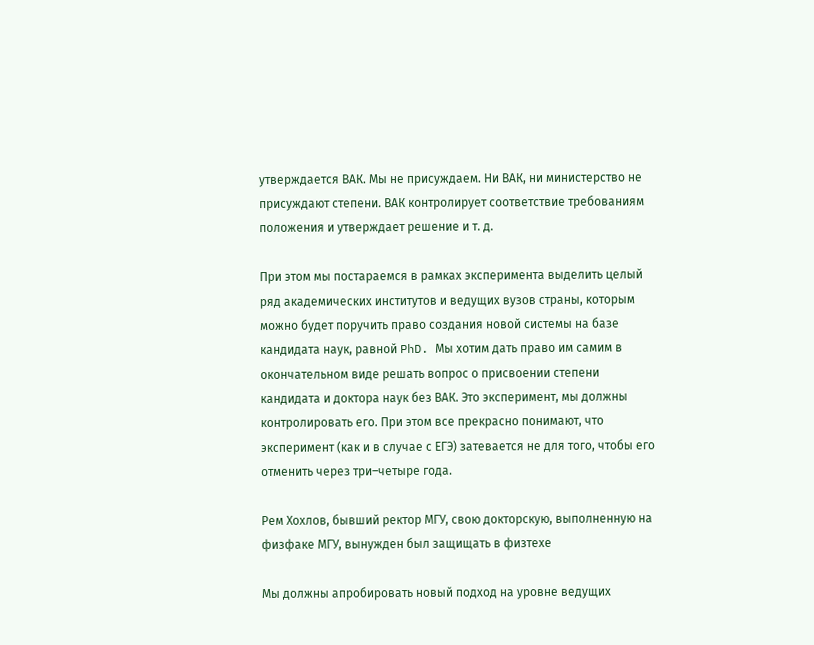утверждается ВАК. Мы не присуждаем. Ни ВАК, ни министерство не присуждают степени. ВАК контролирует соответствие требованиям положения и утверждает решение и т. д.

При этом мы постараемся в рамках эксперимента выделить целый ряд академических институтов и ведущих вузов страны, которым можно будет поручить право создания новой системы на базе кандидата наук, равной PhD. Мы хотим дать право им самим в окончательном виде решать вопрос о присвоении степени кандидата и доктора наук без ВАК. Это эксперимент, мы должны контролировать его. При этом все прекрасно понимают, что эксперимент (как и в случае с ЕГЭ) затевается не для того, чтобы его отменить через три–четыре года.

Рем Хохлов, бывший ректор МГУ, свою докторскую, выполненную на физфаке МГУ, вынужден был защищать в физтехе

Мы должны апробировать новый подход на уровне ведущих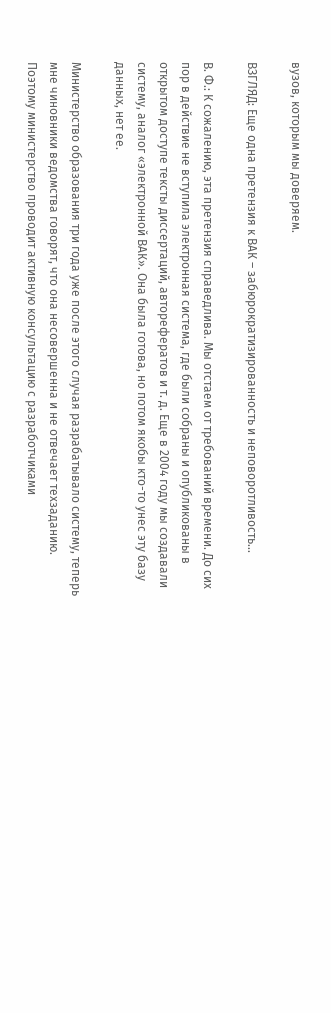вузов, которым мы доверяем.

ВЗГЛЯД: Еще одна претензия к ВАК – забюрократизированность и неповоротливость...

В. Ф.: К сожалению, эта претензия справедлива. Мы отстаем от требований времени. До сих пор в действие не вступила электронная система, где были собраны и опубликованы в открытом доступе тексты диссертаций, авторефератов и т. д. Еще в 2004 году мы создавали систему, аналог «электронной ВАК». Она была готова, но потом якобы кто-то унес эту базу данных, нет ее.

Министерство образования три года уже после этого случая разрабатывало систему, теперь мне чиновники ведомства говорят, что она несовершенна и не отвечает техзаданию. Поэтому министерство проводит активную консультацию с разработчиками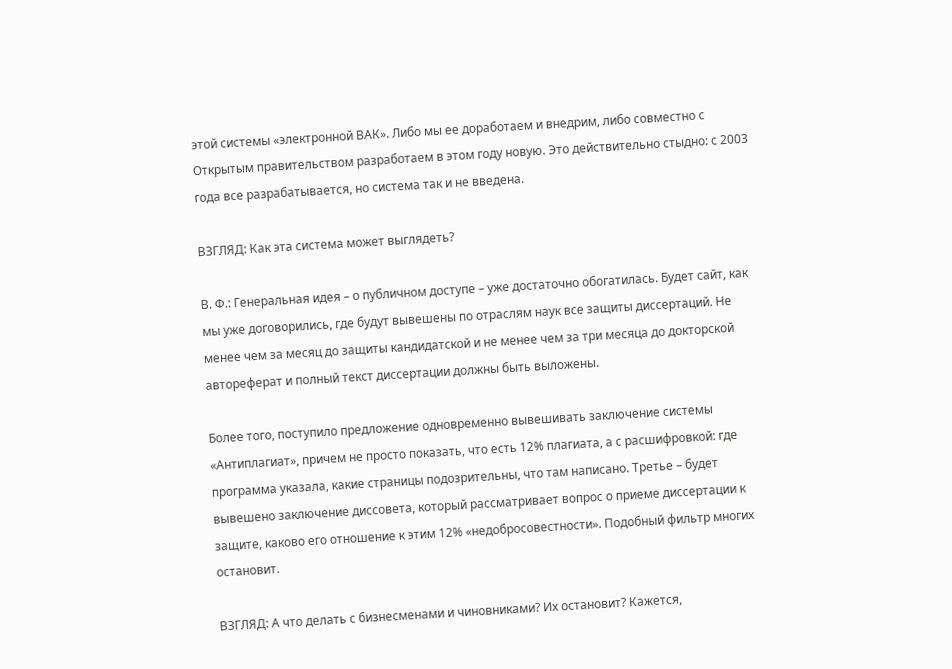этой системы «электронной ВАК». Либо мы ее доработаем и внедрим, либо совместно с Открытым правительством разработаем в этом году новую. Это действительно стыдно: с 2003 года все разрабатывается, но система так и не введена.

ВЗГЛЯД: Как эта система может выглядеть?

В. Ф.: Генеральная идея – о публичном доступе – уже достаточно обогатилась. Будет сайт, как мы уже договорились, где будут вывешены по отраслям наук все защиты диссертаций. Не менее чем за месяц до защиты кандидатской и не менее чем за три месяца до докторской автореферат и полный текст диссертации должны быть выложены.

Более того, поступило предложение одновременно вывешивать заключение системы «Антиплагиат», причем не просто показать, что есть 12% плагиата, а с расшифровкой: где программа указала, какие страницы подозрительны, что там написано. Третье – будет вывешено заключение диссовета, который рассматривает вопрос о приеме диссертации к защите, каково его отношение к этим 12% «недобросовестности». Подобный фильтр многих остановит.

ВЗГЛЯД: А что делать с бизнесменами и чиновниками? Их остановит? Кажется,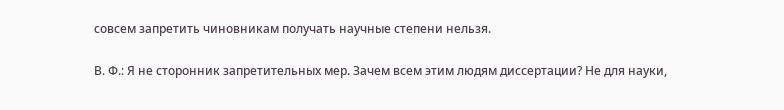совсем запретить чиновникам получать научные степени нельзя.

В. Ф.: Я не сторонник запретительных мер. Зачем всем этим людям диссертации? Не для науки,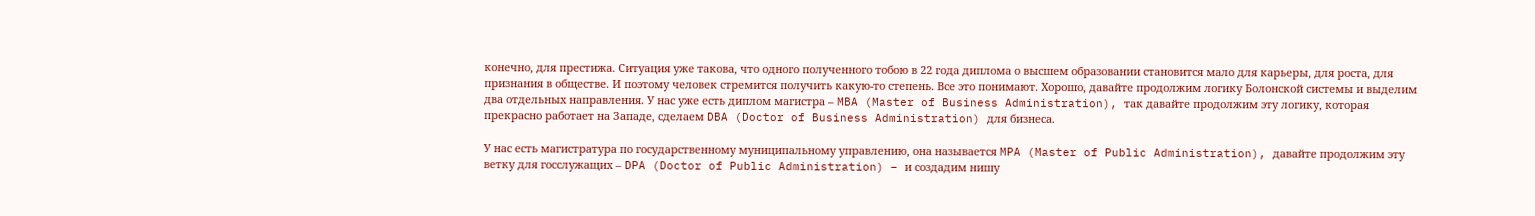конечно, для престижа. Ситуация уже такова, что одного полученного тобою в 22 года диплома о высшем образовании становится мало для карьеры, для роста, для признания в обществе. И поэтому человек стремится получить какую-то степень. Все это понимают. Хорошо, давайте продолжим логику Болонской системы и выделим два отдельных направления. У нас уже есть диплом магистра – MBA (Master of Business Administration), так давайте продолжим эту логику, которая прекрасно работает на Западе, сделаем DBA (Doctor of Business Administration) для бизнеса.

У нас есть магистратура по государственному муниципальному управлению, она называется MPA (Master of Public Administration), давайте продолжим эту ветку для госслужащих – DPA (Doctor of Public Administration) – и создадим нишу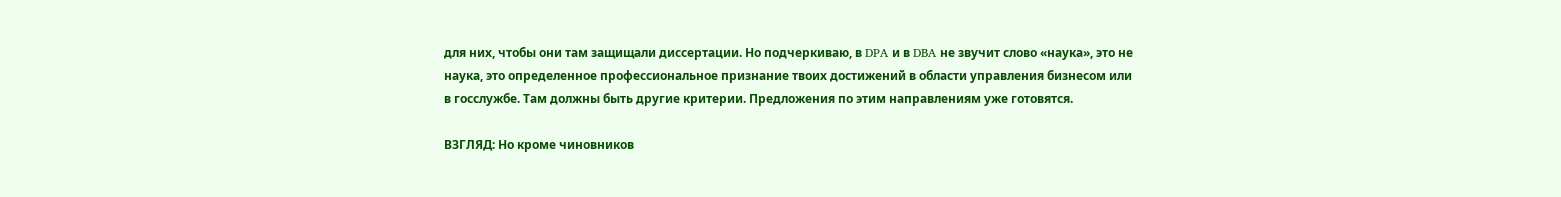для них, чтобы они там защищали диссертации. Но подчеркиваю, в DPA и в DBA не звучит слово «наука», это не наука, это определенное профессиональное признание твоих достижений в области управления бизнесом или в госслужбе. Там должны быть другие критерии. Предложения по этим направлениям уже готовятся.

ВЗГЛЯД: Но кроме чиновников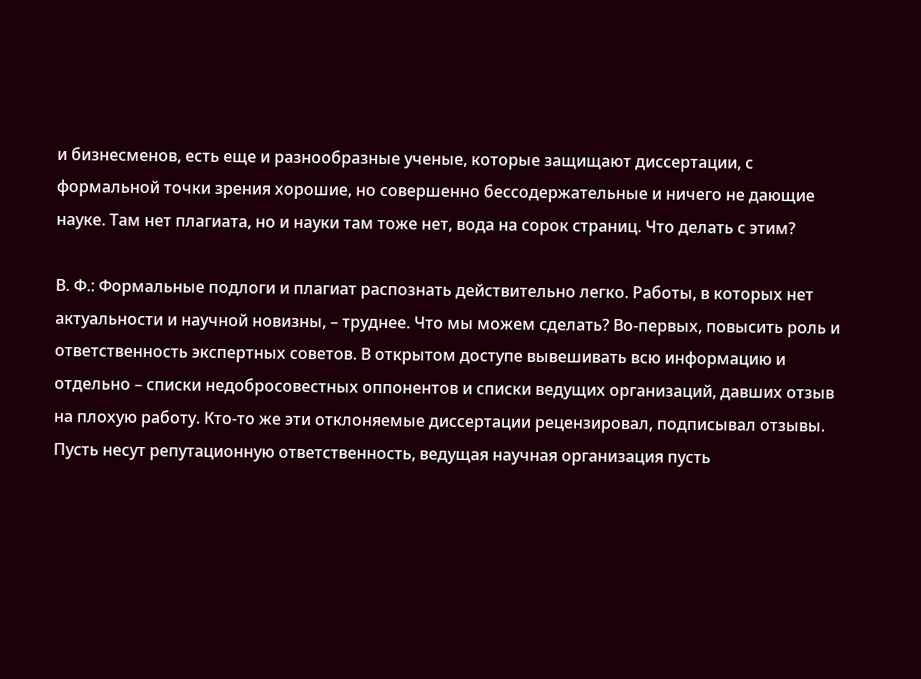и бизнесменов, есть еще и разнообразные ученые, которые защищают диссертации, с формальной точки зрения хорошие, но совершенно бессодержательные и ничего не дающие науке. Там нет плагиата, но и науки там тоже нет, вода на сорок страниц. Что делать с этим?

В. Ф.: Формальные подлоги и плагиат распознать действительно легко. Работы, в которых нет актуальности и научной новизны, – труднее. Что мы можем сделать? Во-первых, повысить роль и ответственность экспертных советов. В открытом доступе вывешивать всю информацию и отдельно – списки недобросовестных оппонентов и списки ведущих организаций, давших отзыв на плохую работу. Кто-то же эти отклоняемые диссертации рецензировал, подписывал отзывы. Пусть несут репутационную ответственность, ведущая научная организация пусть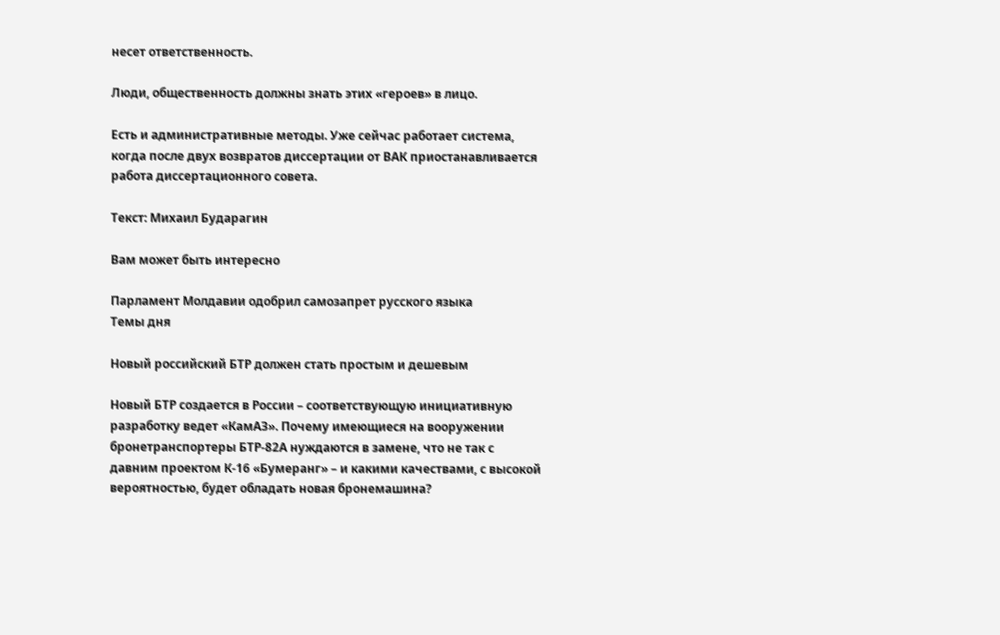несет ответственность.

Люди, общественность должны знать этих «героев» в лицо.

Есть и административные методы. Уже сейчас работает система, когда после двух возвратов диссертации от ВАК приостанавливается работа диссертационного совета.

Текст: Михаил Бударагин

Вам может быть интересно

Парламент Молдавии одобрил самозапрет русского языка
Темы дня

Новый российский БТР должен стать простым и дешевым

Новый БТР создается в России – соответствующую инициативную разработку ведет «КамАЗ». Почему имеющиеся на вооружении бронетранспортеры БТР-82А нуждаются в замене, что не так с давним проектом К-16 «Бумеранг» – и какими качествами, с высокой вероятностью, будет обладать новая бронемашина?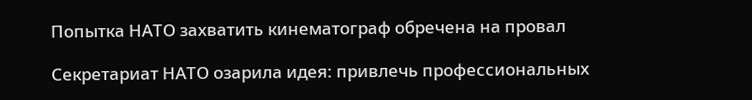Попытка НАТО захватить кинематограф обречена на провал

Секретариат НАТО озарила идея: привлечь профессиональных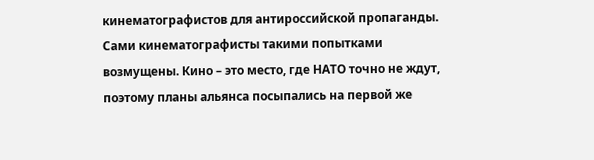кинематографистов для антироссийской пропаганды. Сами кинематографисты такими попытками возмущены. Кино – это место, где НАТО точно не ждут, поэтому планы альянса посыпались на первой же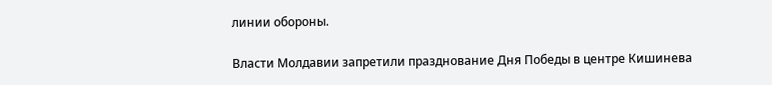линии обороны.

Власти Молдавии запретили празднование Дня Победы в центре Кишинева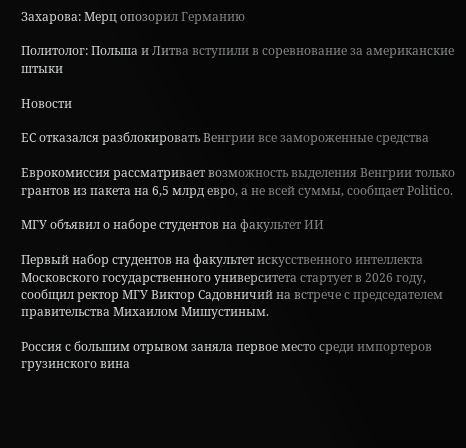Захарова: Мерц опозорил Германию

Политолог: Польша и Литва вступили в соревнование за американские штыки

Новости

ЕС отказался разблокировать Венгрии все замороженные средства

Еврокомиссия рассматривает возможность выделения Венгрии только грантов из пакета на 6,5 млрд евро, а не всей суммы, сообщает Politico.

МГУ объявил о наборе студентов на факультет ИИ

Первый набор студентов на факультет искусственного интеллекта Московского государственного университета стартует в 2026 году, сообщил ректор МГУ Виктор Садовничий на встрече с председателем правительства Михаилом Мишустиным.

Россия с большим отрывом заняла первое место среди импортеров грузинского вина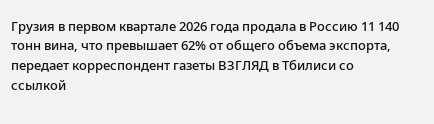Грузия в первом квартале 2026 года продала в Россию 11 140 тонн вина, что превышает 62% от общего объема экспорта, передает корреспондент газеты ВЗГЛЯД в Тбилиси со ссылкой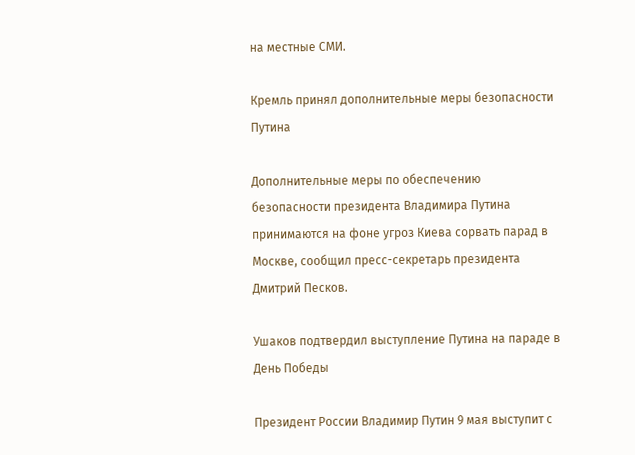на местные СМИ.

Кремль принял дополнительные меры безопасности Путина

Дополнительные меры по обеспечению безопасности президента Владимира Путина принимаются на фоне угроз Киева сорвать парад в Москве, сообщил пресс-секретарь президента Дмитрий Песков.

Ушаков подтвердил выступление Путина на параде в День Победы

Президент России Владимир Путин 9 мая выступит с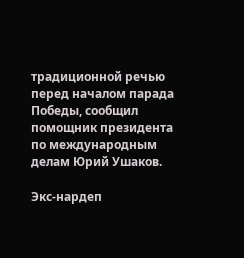традиционной речью перед началом парада Победы, сообщил помощник президента по международным делам Юрий Ушаков.

Экс-нардеп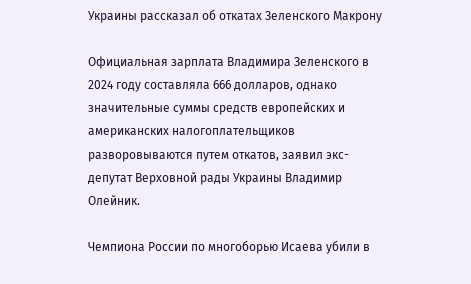Украины рассказал об откатах Зеленского Макрону

Официальная зарплата Владимира Зеленского в 2024 году составляла 666 долларов, однако значительные суммы средств европейских и американских налогоплательщиков разворовываются путем откатов, заявил экс-депутат Верховной рады Украины Владимир Олейник.

Чемпиона России по многоборью Исаева убили в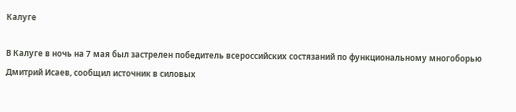Калуге

В Калуге в ночь на 7 мая был застрелен победитель всероссийских состязаний по функциональному многоборью Дмитрий Исаев, сообщил источник в силовых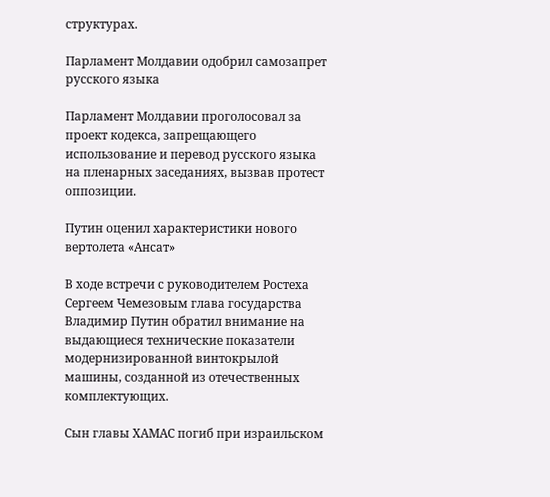структурах.

Парламент Молдавии одобрил самозапрет русского языка

Парламент Молдавии проголосовал за проект кодекса, запрещающего использование и перевод русского языка на пленарных заседаниях, вызвав протест оппозиции.

Путин оценил характеристики нового вертолета «Ансат»

В ходе встречи с руководителем Ростеха Сергеем Чемезовым глава государства Владимир Путин обратил внимание на выдающиеся технические показатели модернизированной винтокрылой машины, созданной из отечественных комплектующих.

Сын главы ХАМАС погиб при израильском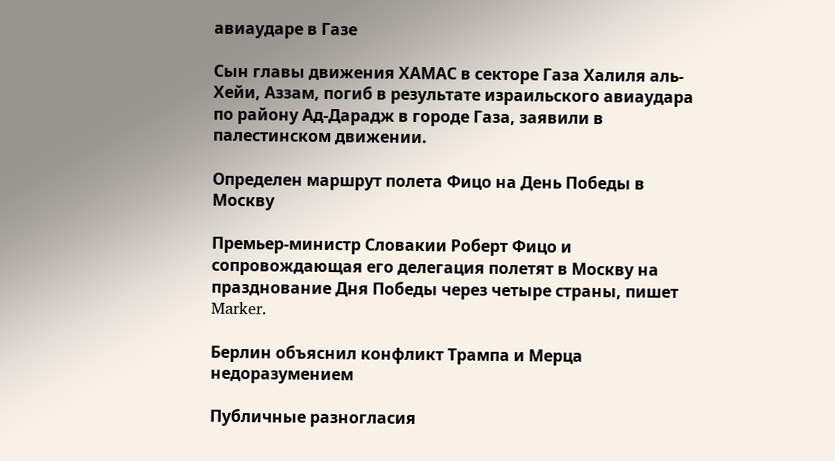авиаударе в Газе

Сын главы движения ХАМАС в секторе Газа Халиля аль-Хейи, Аззам, погиб в результате израильского авиаудара по району Ад-Дарадж в городе Газа, заявили в палестинском движении.

Определен маршрут полета Фицо на День Победы в Москву

Премьер-министр Словакии Роберт Фицо и сопровождающая его делегация полетят в Москву на празднование Дня Победы через четыре страны, пишет Marker.

Берлин объяснил конфликт Трампа и Мерца недоразумением

Публичные разногласия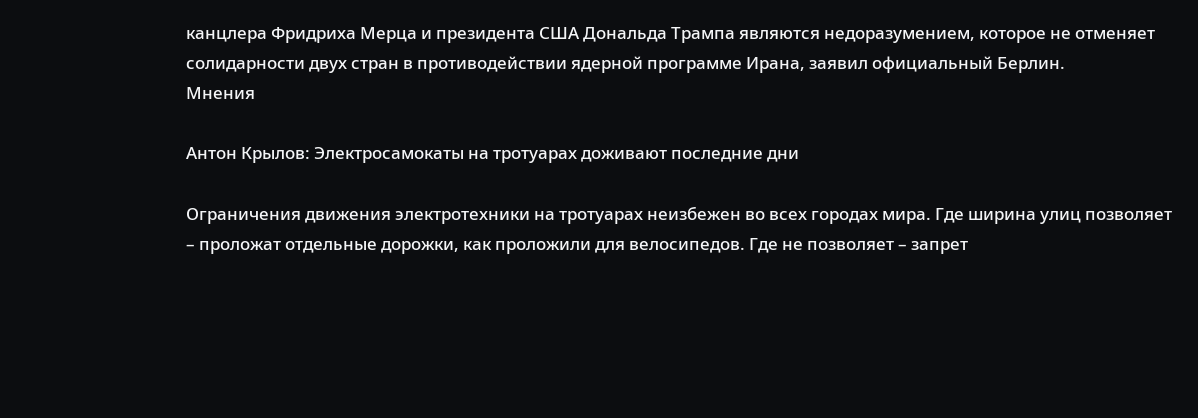канцлера Фридриха Мерца и президента США Дональда Трампа являются недоразумением, которое не отменяет солидарности двух стран в противодействии ядерной программе Ирана, заявил официальный Берлин.
Мнения

Антон Крылов: Электросамокаты на тротуарах доживают последние дни

Ограничения движения электротехники на тротуарах неизбежен во всех городах мира. Где ширина улиц позволяет – проложат отдельные дорожки, как проложили для велосипедов. Где не позволяет – запрет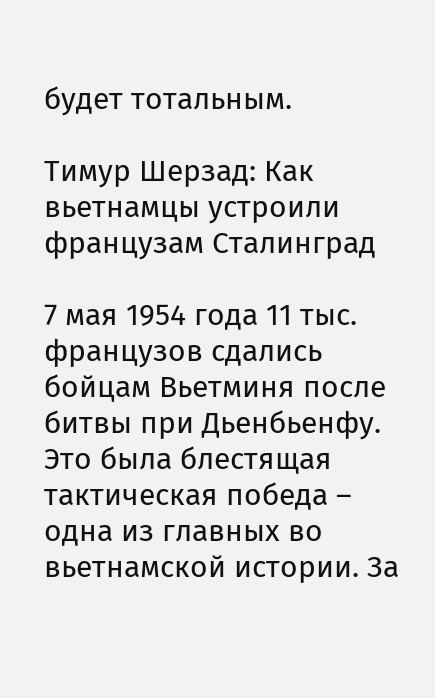будет тотальным.

Тимур Шерзад: Как вьетнамцы устроили французам Сталинград

7 мая 1954 года 11 тыс. французов сдались бойцам Вьетминя после битвы при Дьенбьенфу. Это была блестящая тактическая победа – одна из главных во вьетнамской истории. За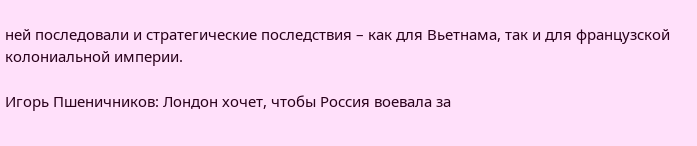ней последовали и стратегические последствия – как для Вьетнама, так и для французской колониальной империи.

Игорь Пшеничников: Лондон хочет, чтобы Россия воевала за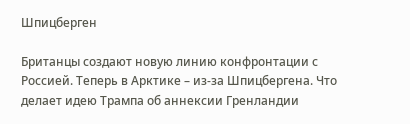Шпицберген

Британцы создают новую линию конфронтации с Россией. Теперь в Арктике – из-за Шпицбергена. Что делает идею Трампа об аннексии Гренландии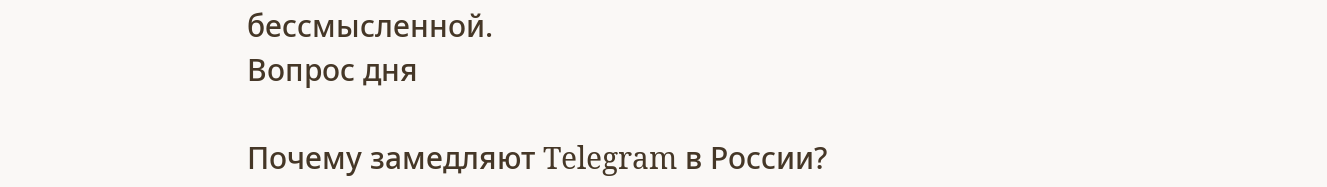бессмысленной.
Вопрос дня

Почему замедляют Telegram в России?